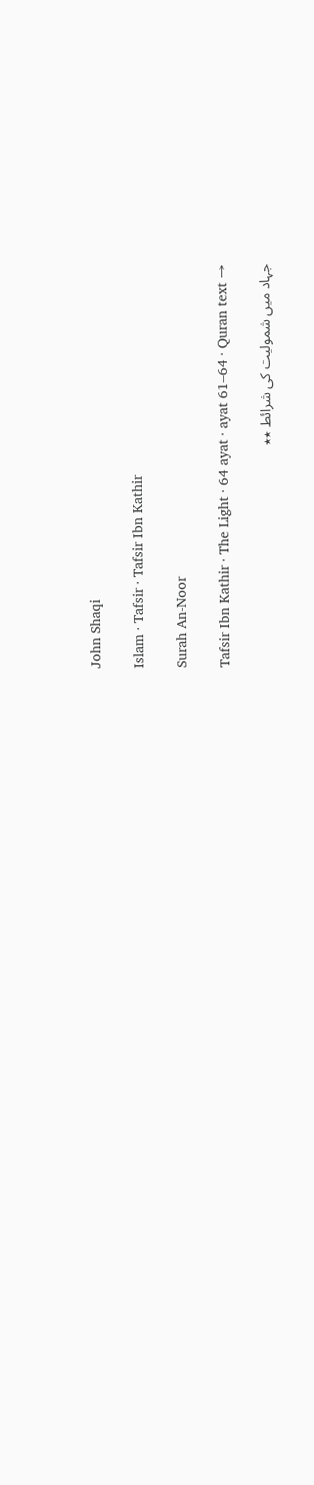John Shaqi

Islam · Tafsir · Tafsir Ibn Kathir

Surah An-Noor

Tafsir Ibn Kathir · The Light · 64 ayat · ayat 61–64 · Quran text →

جہاد میں شمولیت کی شرائط ٭٭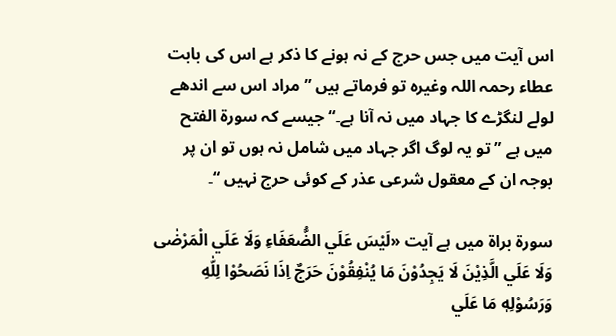اس آیت میں جس حرج کے نہ ہونے کا ذکر ہے اس کی بابت عطاء رحمہ اللہ وغیرہ تو فرماتے ہیں ”مراد اس سے اندھے لولے لنگڑے کا جہاد میں نہ آنا ہے۔“ جیسے کہ سورۃ الفتح میں ہے ” تو یہ لوگ اگر جہاد میں شامل نہ ہوں تو ان پر بوجہ ان کے معقول شرعی عذر کے کوئی حرج نہیں “۔

سورۃ براۃ میں ہے آیت «لَيْسَ عَلَي الضُّعَفَاءِ وَلَا عَلَي الْمَرْضٰى وَلَا عَلَي الَّذِيْنَ لَا يَجِدُوْنَ مَا يُنْفِقُوْنَ حَرَجٌ اِذَا نَصَحُوْا لِلّٰهِ وَرَسُوْلِهٖ مَا عَلَي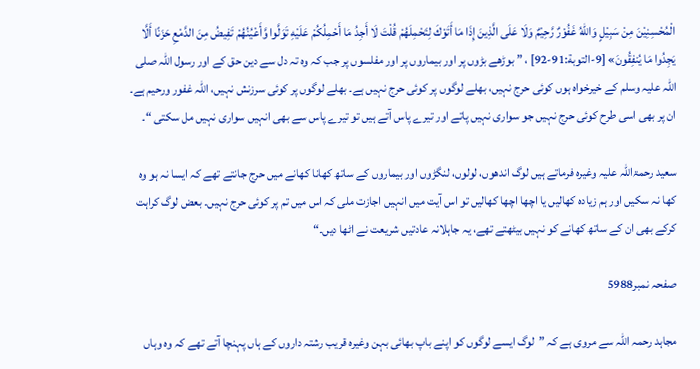الْمُحْسِنِيْنَ مِنْ سَبِيْلٍ وَاللّٰهُ غَفُوْرٌ رَّحِيْمٌ وَلَا عَلَى الَّذِينَ إِذَا مَا أَتَوْكَ لِتَحْمِلَهُمْ قُلْتَ لَا أَجِدُ مَا أَحْمِلُكُمْ عَلَيْهِ تَوَلَّوا وَّأَعْيُنُهُمْ تَفِيضُ مِنَ الدَّمْعِ حَزَنًا أَلَّا يَجِدُوا مَا يُنفِقُونَ» [9-التوبة:91-92] ، ” بوڑھے بڑوں پر اور بیماروں پر اور مفلسوں پر جب کہ وہ تہ دل سے دین حق کے اور رسول اللہ صلی اللہ علیہ وسلم کے خیرخواہ ہوں کوئی حرج نہیں، بھلے لوگوں پر کوئی حرج نہیں ہے۔ بھلے لوگوں پر کوئی سرزنش نہیں، اللہ غفور ورحیم ہے۔ ان پر بھی اسی طرح کوئی حرج نہیں جو سواری نہیں پاتے اور تیرے پاس آتے ہیں تو تیرے پاس سے بھی انہیں سواری نہیں مل سکتی “۔

سعید رحمۃاللہ علیہ وغیرہ فرماتے ہیں لوگ اندھوں، لولوں، لنگڑوں اور بیماروں کے ساتھ کھانا کھانے میں حرج جانتے تھے کہ ایسا نہ ہو وہ کھا نہ سکیں اور ہم زیادہ کھالیں یا اچھا اچھا کھالیں تو اس آیت میں انہیں اجازت ملی کہ اس میں تم پر کوئی حرج نہیں۔ بعض لوگ کراہت کرکے بھی ان کے ساتھ کھانے کو نہیں بیٹھتے تھے، یہ جاہلانہ عادتیں شریعت نے اٹھا دیں۔“

صفحہ نمبر5988

مجاہد رحمہ اللہ سے مروی ہے کہ ”لوگ ایسے لوگوں کو اپنے باپ بھائی بہن وغیرہ قریب رشتہ داروں کے ہاں پہنچا آتے تھے کہ وہ وہاں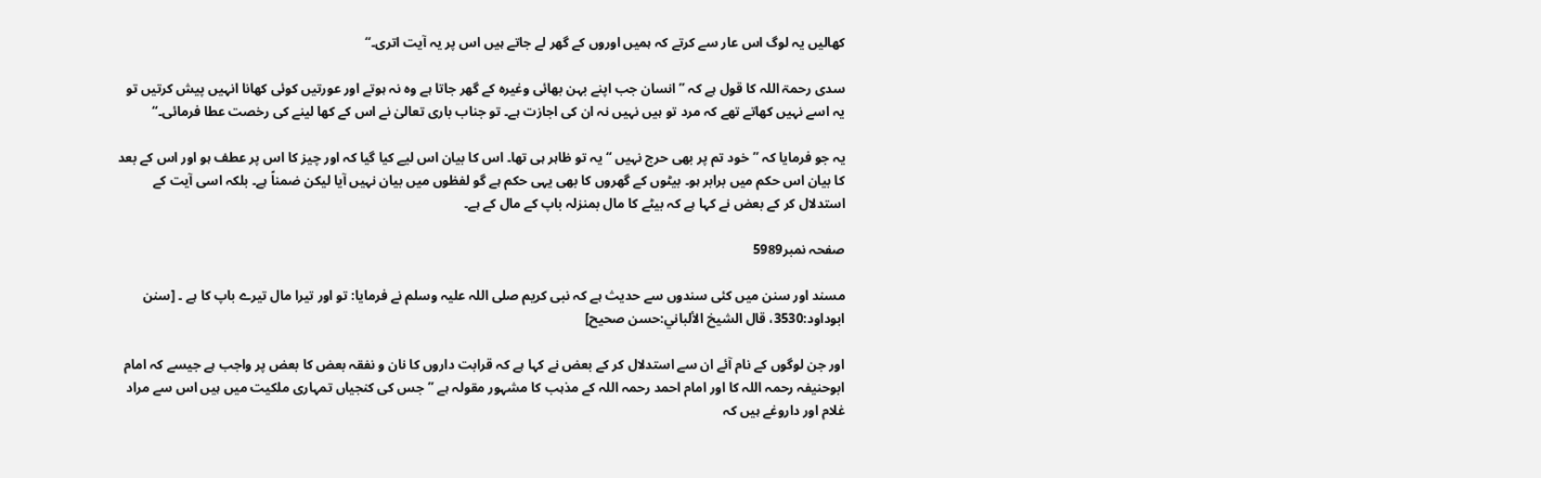کھالیں یہ لوگ اس عار سے کرتے کہ ہمیں اوروں کے گھر لے جاتے ہیں اس پر یہ آیت اتری۔“

سدی رحمۃ اللہ کا قول ہے کہ ”انسان جب اپنے بہن بھائی وغیرہ کے گھر جاتا ہے وہ نہ ہوتے اور عورتیں کوئی کھانا انہیں پیش کرتیں تو یہ اسے نہیں کھاتے تھے کہ مرد تو ہیں نہیں نہ ان کی اجازت ہے۔ تو جناب باری تعالیٰ نے اس کے کھا لینے کی رخصت عطا فرمائی۔“

یہ جو فرمایا کہ ” خود تم پر بھی حرج نہیں “ یہ تو ظاہر ہی تھا۔ اس کا بیان اس لیے کیا گیا کہ اور چیز کا اس پر عطف ہو اور اس کے بعد کا بیان اس حکم میں برابر ہو۔ بیٹوں کے گھروں کا بھی یہی حکم ہے گو لفظوں میں بیان نہیں آیا لیکن ضمناً ہے۔ بلکہ اسی آیت کے استدلال کر کے بعض نے کہا ہے کہ بیٹے کا مال بمنزلہ باپ کے مال کے ہے۔

صفحہ نمبر5989

مسند اور سنن میں کئی سندوں سے حدیث ہے کہ نبی کریم صلی اللہ علیہ وسلم نے فرمایا: تو اور تیرا مال تیرے باپ کا ہے ۔ [سنن ابوداود:3530، قال الشيخ الألباني:حسن صحیح]

اور جن لوگوں کے نام آئے ان سے استدلال کر کے بعض نے کہا ہے کہ قرابت داروں کا نان و نفقہ بعض کا بعض پر واجب ہے جیسے کہ امام ابوحنیفہ رحمہ اللہ کا اور امام احمد رحمہ اللہ کے مذہب کا مشہور مقولہ ہے ”جس کی کنجیاں تمہاری ملکیت میں ہیں اس سے مراد غلام اور داروغے ہیں کہ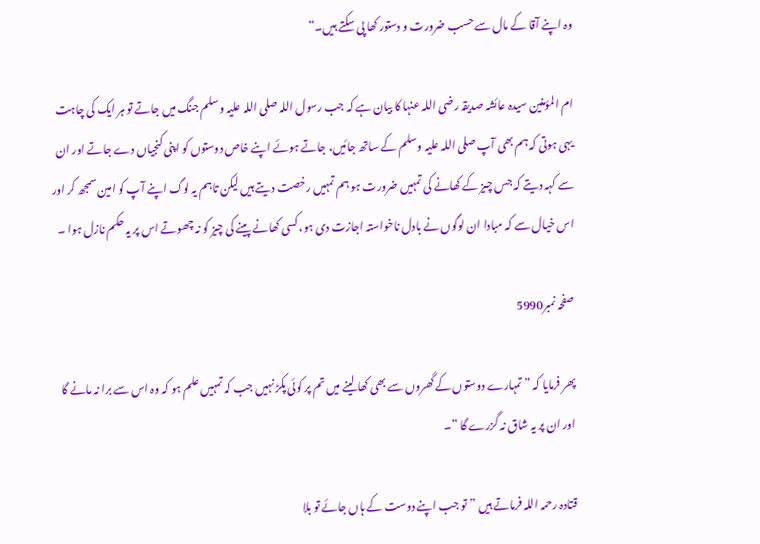وہ اپنے آقا کے مال سے حسب ضرورت و دستور کھا پی سکتے ہیں۔“

ام المؤمنین سیدہ عائشہ صدیقہ رضی اللہ عنہا کا بیان ہے کہ جب رسول اللہ صلی اللہ علیہ وسلم جنگ میں جاتے تو ہر ایک کی چاہت یہی ہوتی کہ ہم بھی آپ صلی اللہ علیہ وسلم کے ساتھ جائیں، جاتے ہوئے اپنے خاص دوستوں کو اپنی کنجیاں دے جاتے اور ان سے کہہ دیتے کہ جس چیز کے کھانے کی تمہیں ضرورت ہو ہم تمہیں رخصت دیتے ہیں لیکن تاہم یہ لوگ اپنے آپ کو امین سمجھ کر اور اس خیال سے کہ مبادا ان لوگوں نے بادل ناخواستہ اجازت دی ہو، کسی کھانے پینے کی چیز کو نہ چھوتے اس پر یہ حکم نازل ہوا ۔

صفحہ نمبر5990

پھر فرمایا کہ ” تمہارے دوستوں کے گھروں سے بھی کھا لینے میں تم پر کوئی پکڑ نہیں جب کہ تمہیں علم ہو کہ وہ اس سے برا نہ مانے گا اور ان پر یہ شاق نہ گزرے گا “۔

قتادہ رحمہ اللہ فرماتے ہیں ”تو جب اپنے دوست کے ہاں جائے تو بلا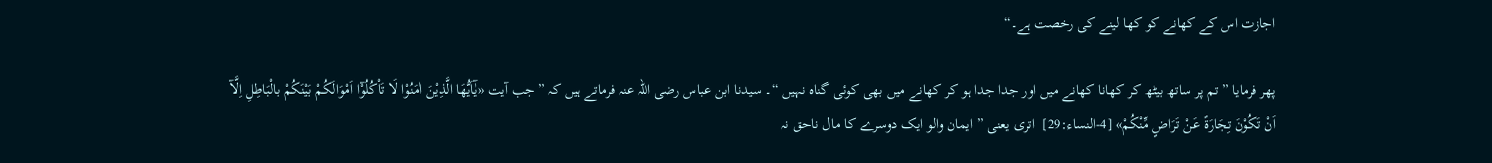اجازت اس کے کھانے کو کھا لینے کی رخصت ہے۔“

پھر فرمایا ” تم پر ساتھ بیٹھ کر کھانا کھانے میں اور جدا جدا ہو کر کھانے میں بھی کوئی گناہ نہیں “۔ سیدنا ابن عباس رضی اللہ عنہ فرماتے ہیں کہ ”جب آیت «يٰٓاَيُّھَا الَّذِيْنَ اٰمَنُوْا لَا تَاْكُلُوْٓا اَمْوَالَكُمْ بَيْنَكُمْ بالْبَاطِلِ اِلَّآ اَنْ تَكُوْنَ تِجَارَةً عَنْ تَرَاضٍ مِّنْكُمْ» [4-النساء:29]  اتری یعنی ” ایمان والو ایک دوسرے کا مال ناحق نہ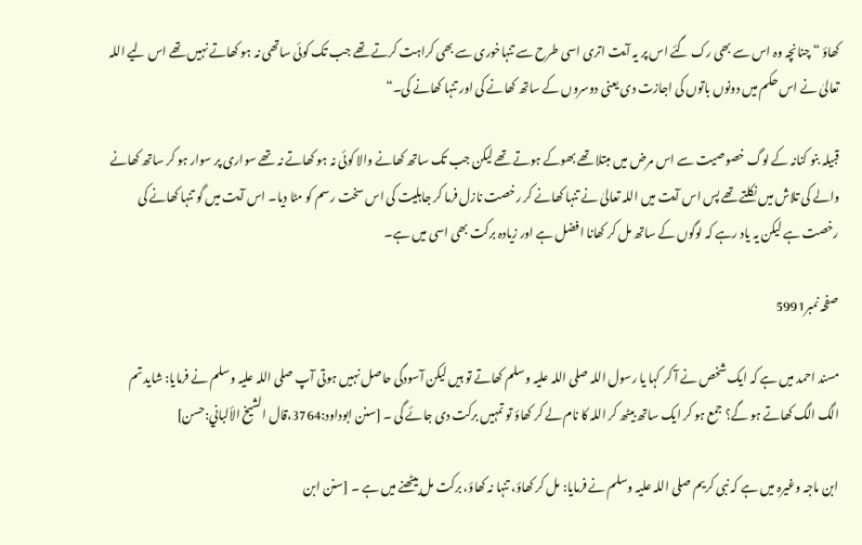کھاؤ “ چنانچہ وہ اس سے بھی رک گئے اس پر یہ آیت اتری اسی طرح سے تنہاخوری سے بھی کراہت کرتے تھے جب تک کوئی ساتھی نہ ہو کھاتے نہیں تھے اس لیے اللہ تعالیٰ نے اس حکم میں دونوں باتوں کی اجازت دی یعنی دوسروں کے ساتھ کھانے کی اور تنہا کھانے کی۔“

قبیلہ بنو کنانہ کے لوگ خصوصیت سے اس مرض میں مبتلا تھے بھوکے ہوتے تھے لیکن جب تک ساتھ کھانے والا کوئی نہ ہو کھاتے نہ تھے سواری پر سوار ہو کر ساتھ کھانے والے کی تلاش میں نکلتے تھے پس اس آیت میں اللہ تعالیٰ نے تنہا کھانے کر رخصت نازل فرما کر جاہلیت کی اس سخت رسم کو مٹا دیا۔ اس آیت میں گو تنہا کھانے کی رخصت ہے لیکن یہ یاد رہے کہ لوگوں کے ساتھ مل کر کھانا افضل ہے اور زیادہ برکت بھی اسی میں ہے۔

صفحہ نمبر5991

مسند احمد میں ہے کہ ایک شخص نے آ کر کہا یا رسول اللہ صلی اللہ علیہ وسلم کھاتے تو ہیں لیکن آسودگی حاصل نہیں ہوتی آپ صلی اللہ علیہ وسلم نے فرمایا: شاید تم الگ الگ کھاتے ہو گے؟ جمع ہو کر ایک ساتھ بیٹھ کر اللہ کا نام لے کر کھاؤ تو تمہیں برکت دی جائے گی ۔ [سنن ابوداود:3764،قال الشيخ الألباني:حسن]

ابن ماجہ وغیرہ میں ہے کہ نبی کریم صلی اللہ علیہ وسلم نے فرمایا: مل کر کھاؤ، تنہا نہ کھاؤ، برکت مل بیٹھنے میں ہے ۔ [سنن ابن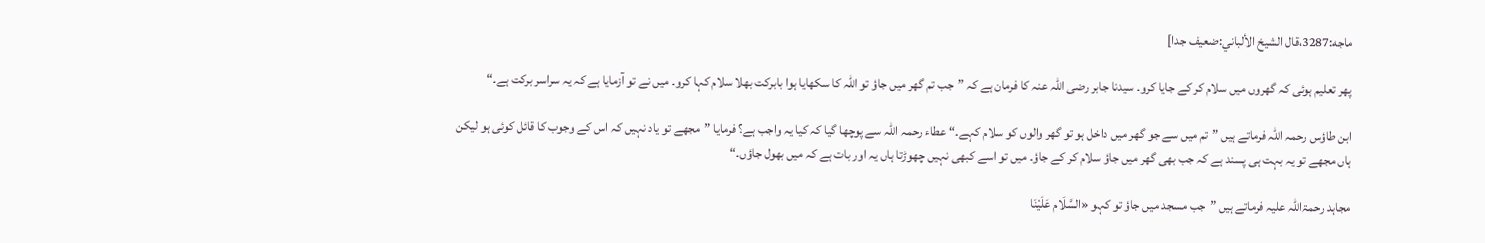ماجه:3287،قال الشيخ الألباني:ضعیف جدا]

پھر تعلیم ہوئی کہ گھروں میں سلام کر کے جایا کرو۔ سیدنا جابر رضی اللہ عنہ کا فرمان ہے کہ ”جب تم گھر میں جاؤ تو اللہ کا سکھایا ہوا بابرکت بھلا سلام کہا کرو۔ میں نے تو آزمایا ہے کہ یہ سراسر برکت ہے۔“

ابن طاؤس رحمہ اللہ فرماتے ہیں ”تم میں سے جو گھر میں داخل ہو تو گھر والوں کو سلام کہے۔“ عطاء رحمہ اللہ سے پوچھا گیا کہ کیا یہ واجب ہے؟ فرمایا ”مجھے تو یاد نہیں کہ اس کے وجوب کا قائل کوئی ہو لیکن ہاں مجھے تو یہ بہت ہی پسند ہے کہ جب بھی گھر میں جاؤ سلام کر کے جاؤ۔ میں تو اسے کبھی نہیں چھوڑتا ہاں یہ اور بات ہے کہ میں بھول جاؤں۔“

مجاہد رحمۃاللہ علیہ فرماتے ہیں ”جب مسجد میں جاؤ تو کہو «السَّلَام عَلَيْنَا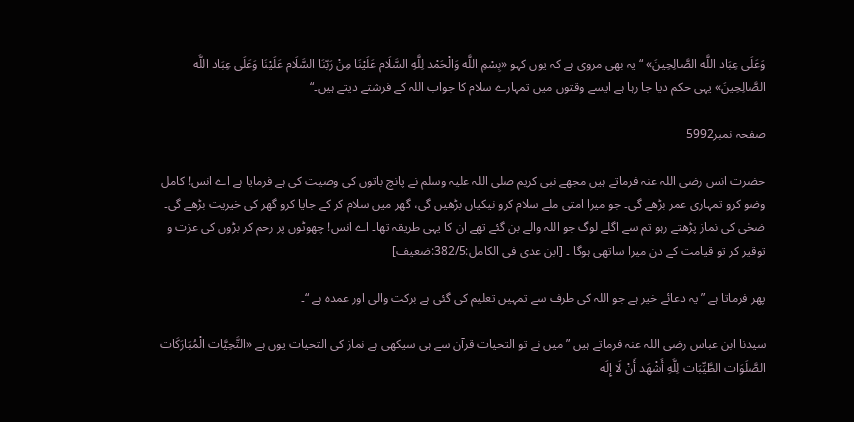وَعَلَى عِبَاد اللَّه الصَّالِحِينَ» “ یہ بھی مروی ہے کہ یوں کہو «بِسْمِ اللَّه وَالْحَمْد لِلَّهِ السَّلَام عَلَيْنَا مِنْ رَبّنَا السَّلَام عَلَيْنَا وَعَلَى عِبَاد اللَّه الصَّالِحِينَ» یہی حکم دیا جا رہا ہے ایسے وقتوں میں تمہارے سلام کا جواب اللہ کے فرشتے دیتے ہیں۔“

صفحہ نمبر5992

حضرت انس رضی اللہ عنہ فرماتے ہیں مجھے نبی کریم صلی اللہ علیہ وسلم نے پانچ باتوں کی وصیت کی ہے فرمایا ہے اے انس! کامل وضو کرو تمہاری عمر بڑھے گی۔ جو میرا امتی ملے سلام کرو نیکیاں بڑھیں گی، گھر میں سلام کر کے جایا کرو گھر کی خیریت بڑھے گی۔ ضحٰی کی نماز پڑھتے رہو تم سے اگلے لوگ جو اللہ والے بن گئے تھے ان کا یہی طریقہ تھا۔ اے انس! چھوٹوں پر رحم کر بڑوں کی عزت و توقیر کر تو قیامت کے دن میرا ساتھی ہوگا ۔ [ابن عدی فی الکامل:382/5:ضعیف]

پھر فرماتا ہے ” یہ دعائے خیر ہے جو اللہ کی طرف سے تمہیں تعلیم کی گئی ہے برکت والی اور عمدہ ہے “۔

سیدنا ابن عباس رضی اللہ عنہ فرماتے ہیں ”میں نے تو التحیات قرآن سے ہی سیکھی ہے نماز کی التحیات یوں ہے «التَّحِيَّات الْمُبَارَكَات الصَّلَوَات الطَّيِّبَات لِلَّهِ أَشْهَد أَنْ لَا إِلَه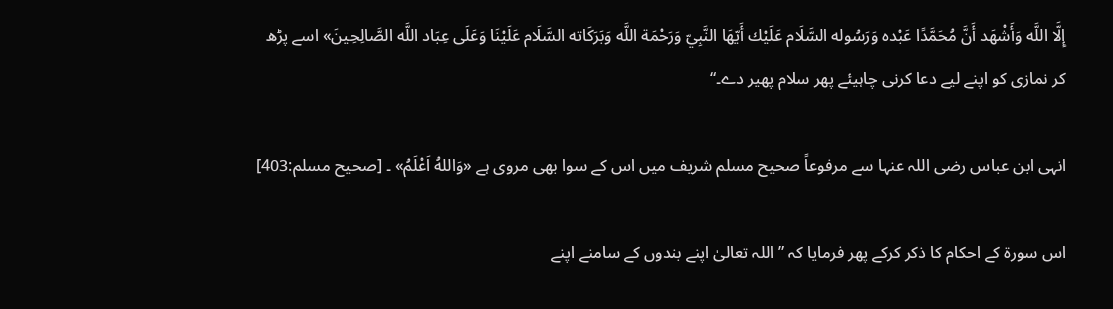إِلَّا اللَّه وَأَشْهَد أَنَّ مُحَمَّدًا عَبْده وَرَسُوله السَّلَام عَلَيْك أَيّهَا النَّبِيّ وَرَحْمَة اللَّه وَبَرَكَاته السَّلَام عَلَيْنَا وَعَلَى عِبَاد اللَّه الصَّالِحِينَ» اسے پڑھ کر نمازی کو اپنے لیے دعا کرنی چاہیئے پھر سلام پھیر دے۔“

انہی ابن عباس رضی اللہ عنہا سے مرفوعاً صحیح مسلم شریف میں اس کے سوا بھی مروی ہے «وَاللهُ اَعْلَمُ» ۔ [صحیح مسلم:403]

اس سورۃ کے احکام کا ذکر کرکے پھر فرمایا کہ ” اللہ تعالیٰ اپنے بندوں کے سامنے اپنے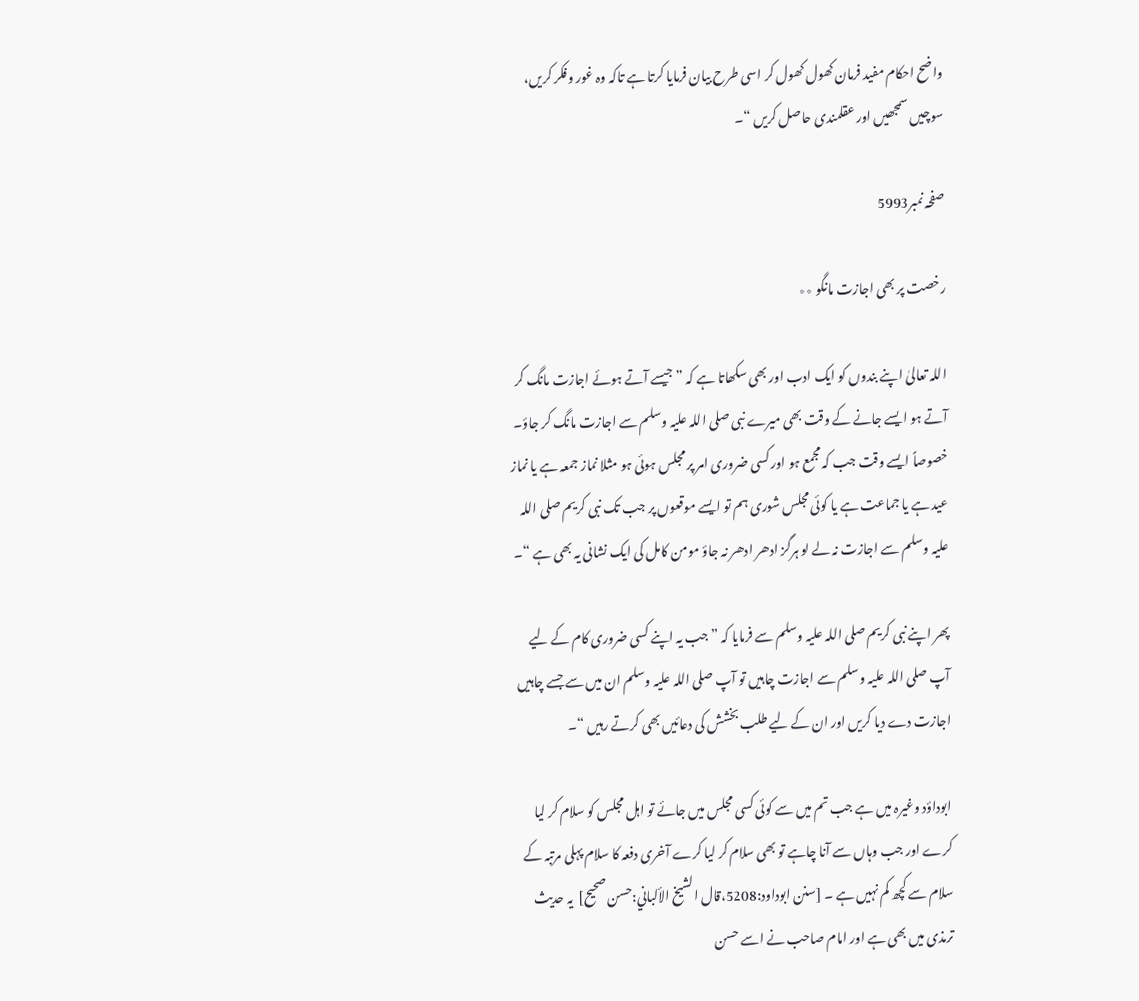واضح احکام مفید فرمان کھول کھول کر اسی طرح بیان فرمایا کرتا ہے تاکہ وہ غور وفکر کریں، سوچیں سمجھیں اور عقلمندی حاصل کریں “۔

صفحہ نمبر5993

رخصت پر بھی اجازت مانگو ٭٭

اللہ تعالیٰ اپنے بندوں کو ایک ادب اور بھی سکھاتا ہے کہ ” جیسے آتے ہوئے اجازت مانگ کر آتے ہو ایسے جانے کے وقت بھی میرے نبی صلی اللہ علیہ وسلم سے اجازت مانگ کر جاؤ۔ خصوصاً ایسے وقت جب کہ مجمع ہو اور کسی ضروری امر پر مجلس ہوئی ہو مثلا نماز جمعہ ہے یا نماز عید ہے یا جماعت ہے یا کوئی مجلس شوری ہم تو ایسے موقعوں پر جب تک نبی کریم صلی اللہ علیہ وسلم سے اجازت نہ لے لو ہرگز ادھر ادھر نہ جاؤ مومن کامل کی ایک نشانی یہ بھی ہے “۔

پھر اپنے نبی کریم صلی اللہ علیہ وسلم سے فرمایا کہ ” جب یہ اپنے کسی ضروری کام کے لیے آپ صلی اللہ علیہ وسلم سے اجازت چاہیں تو آپ صلی اللہ علیہ وسلم ان میں سے جسے چاہیں اجازت دے دیا کریں اور ان کے لیے طلب بخشش کی دعائیں بھی کرتے رہیں “۔

ابوداؤد وغیرہ میں ہے جب تم میں سے کوئی کسی مجلس میں جائے تو اہل مجلس کو سلام کر لیا کرے اور جب وہاں سے آنا چاہے تو بھی سلام کر لیا کرے آخری دفعہ کا سلام پہلی مرتبہ کے سلام سے کچھ کم نہیں ہے ۔ [سنن ابوداود:5208،قال الشيخ الألباني:حسن صحیح]  یہ حدیث ترمذی میں بھی ہے اور امام صاحب نے اسے حسن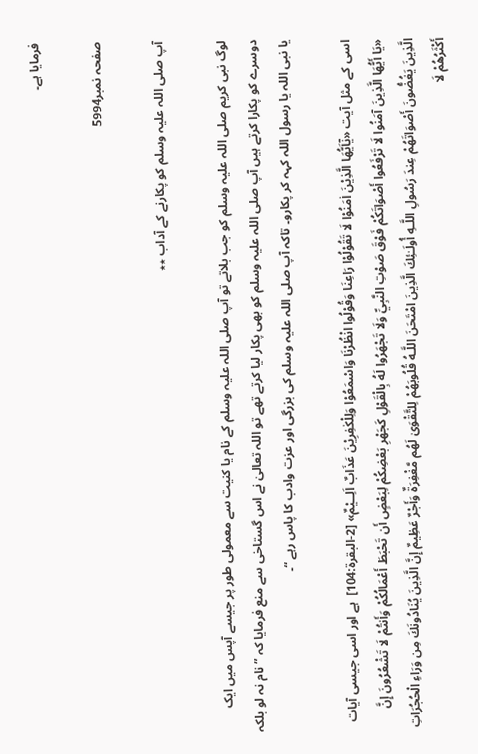فرمایا ہے۔

صفحہ نمبر5994

آپ صلی اللہ علیہ وسلم کو پکارنے کے آداب ٭٭

لوگ نبی کریم صلی اللہ علیہ وسلم کو جب بلاتے تو آپ صلی اللہ علیہ وسلم کے نام یا کنیت سے معمولی طور پر جیسے آپس میں ایک دوسرے کو پکارا کرتے ہیں آپ صلی اللہ علیہ وسلم کو بھی پکار لیا کرتے تھے تو اللہ تعالیٰ نے اس گستاخی سے منع فرمایا کہ ” نام نہ لو بلکہ یا نبی اللہ یا رسول اللہ کہہ کر پکارو۔ تاکہ آپ صلی اللہ علیہ وسلم کی بزرگی اور عزت وادب کا پاس رہے “۔

اسی کے مثل آیت «يٰٓاَيُّهَا الَّذِيْنَ اٰمَنُوْا لَا تَقُوْلُوْا رَاعِنَا وَقُوْلُوا انْظُرْنَا وَاسْمَعُوْا وَلِلْكٰفِرِيْنَ عَذَابٌ اَلِــيْمٌ» [2-البقرة:104]  ہے اور اسی جیسی آیات «يَا أَيُّهَا الَّذِينَ آمَنُوا لَا تَرْفَعُوا أَصْوَاتَكُمْ فَوْقَ صَوْتِ النَّبِيِّ وَلَا تَجْهَرُوا لَهُ بِالْقَوْلِ كَجَهْرِ بَعْضِكُمْ لِبَعْضٍ أَن تَحْبَطَ أَعْمَالُكُمْ وَأَنتُمْ لَا تَشْعُرُونَ إِنَّ الَّذِينَ يَغُضُّونَ أَصْوَاتَهُمْ عِندَ رَسُولِ اللَّـهِ أُولَـٰئِكَ الَّذِينَ امْتَحَنَ اللَّـهُ قُلُوبَهُمْ لِلتَّقْوَىٰ لَهُم مَّغْفِرَةٌ وَأَجْرٌ عَظِيمٌ إِنَّ الَّذِينَ يُنَادُونَكَ مِن وَرَاءِ الْحُجُرَاتِ أَكْثَرُهُمْ لَا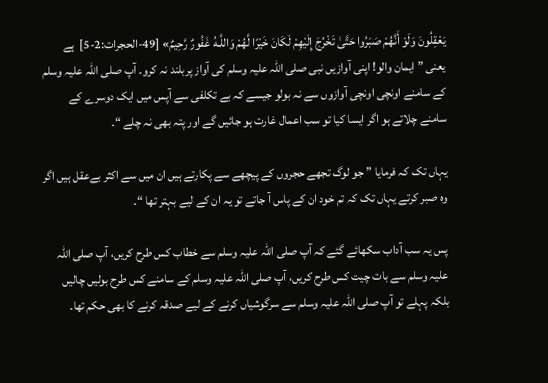يَعْقِلُونَ وَلَوْ أَنَّهُمْ صَبَرُوا حَتَّىٰ تَخْرُجَ إِلَيْهِمْ لَكَانَ خَيْرًا لَّهُمْ وَاللَّـهُ غَفُورٌ رَّحِيمٌ» [49-الحجرات:2-5]  ہے یعنی ” ایمان والو! اپنی آوازیں نبی صلی اللہ علیہ وسلم کی آواز پربلند نہ کرو۔ آپ صلی اللہ علیہ وسلم کے سامنے اونچی اونچی آوازوں سے نہ بولو جیسے کہ بے تکلفی سے آپس میں ایک دوسرے کے سامنے چلاتے ہو اگر ایسا کیا تو سب اعمال غارت ہو جائیں گے اور پتہ بھی نہ چلے “۔

یہاں تک کہ فرمایا ” جو لوگ تجھے حجروں کے پیچھے سے پکارتے ہیں ان میں سے اکثر بےعقل ہیں اگر وہ صبر کرتے یہاں تک کہ تم خود ان کے پاس آ جاتے تو یہ ان کے لیے بہتر تھا “۔

پس یہ سب آداب سکھائے گئے کہ آپ صلی اللہ علیہ وسلم سے خطاب کس طرح کریں، آپ صلی اللہ علیہ وسلم سے بات چیت کس طرح کریں، آپ صلی اللہ علیہ وسلم کے سامنے کس طرح بولیں چالیں بلکہ پہلے تو آپ صلی اللہ علیہ وسلم سے سرگوشیاں کرنے کے لیے صدقہ کرنے کا بھی حکم تھا۔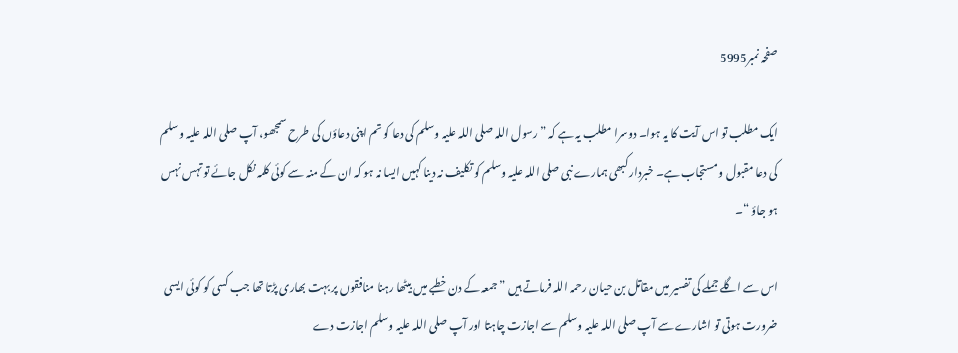صفحہ نمبر5995

ایک مطلب تو اس آیت کا یہ ہوا۔ دوسرا مطلب یہ ہے کہ ” رسول اللہ صلی اللہ علیہ وسلم کی دعا کو تم اپنی دعاؤں کی طرح سمجھو، آپ صلی اللہ علیہ وسلم کی دعا مقبول و مستجاب ہے۔ خبردار کبھی ہمارے نبی صلی اللہ علیہ وسلم کو تکلیف نہ دینا کہیں ایسا نہ ہو کہ ان کے منہ سے کوئی کلمہ نکل جائے تو تہس نہس ہو جاؤ “۔

اس سے اگلے جملے کی تفسیر میں مقاتل بن حیان رحمہ اللہ فرماتے ہیں ”جمعہ کے دن خطبے میں بیٹھا رہنا منافقوں پر بہت بھاری پڑتا تھا جب کسی کو کوئی ایسی ضرورت ہوتی تو اشارے سے آپ صلی اللہ علیہ وسلم سے اجازت چاہتا اور آپ صلی اللہ علیہ وسلم اجازت دے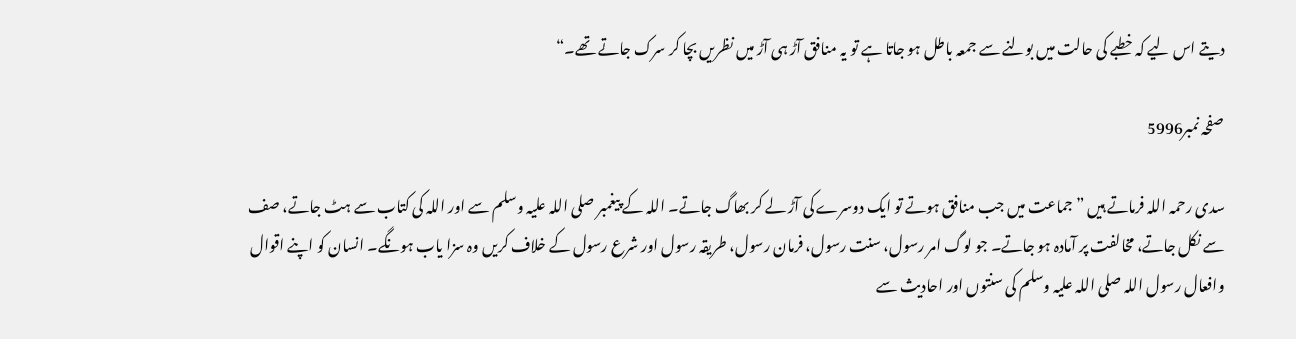دیتے اس لیے کہ خطبے کی حالت میں بولنے سے جمعہ باطل ہو جاتا ہے تو یہ منافق آڑ ہی آڑ میں نظریں بچا کر سرک جاتے تھے۔“

صفحہ نمبر5996

سدی رحمہ اللہ فرماتے ہیں ”جماعت میں جب منافق ہوتے تو ایک دوسرے کی آڑ لے کر بھاگ جاتے۔ اللہ کے پیغمبر صلی اللہ علیہ وسلم سے اور اللہ کی کتاب سے ہٹ جاتے، صف سے نکل جاتے، مخالفت پر آمادہ ہو جاتے۔ جو لوگ امر رسول، سنت رسول، فرمان رسول، طریقہ رسول اور شرع رسول کے خلاف کریں وہ سزا یاب ہونگے۔ انسان کو اپنے اقوال وافعال رسول اللہ صلی اللہ علیہ وسلم کی سنتوں اور احادیث سے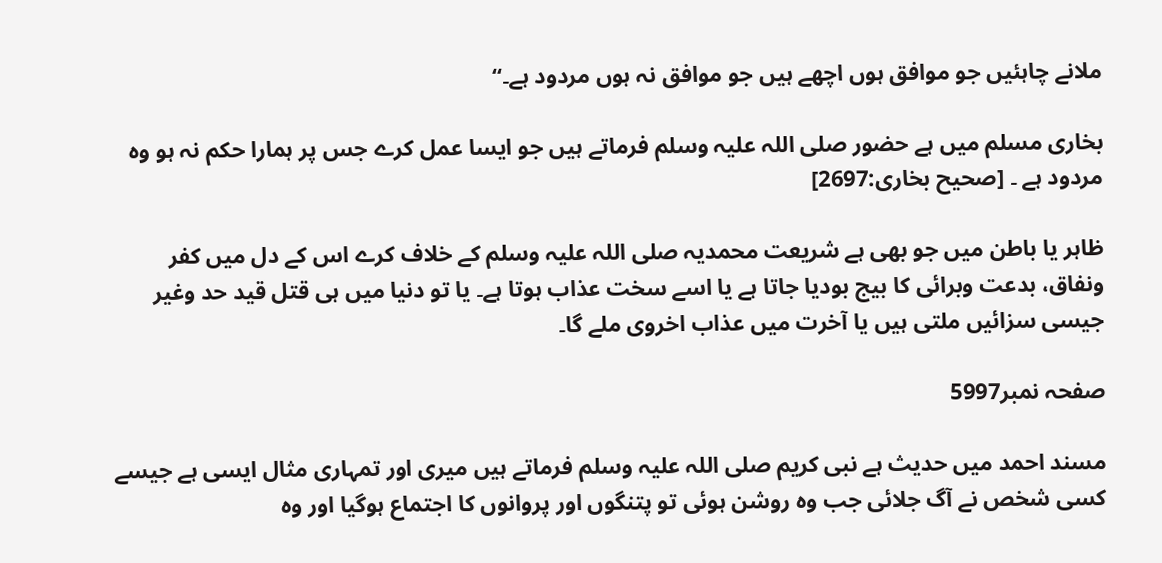ملانے چاہئیں جو موافق ہوں اچھے ہیں جو موافق نہ ہوں مردود ہے۔“

بخاری مسلم میں ہے حضور صلی اللہ علیہ وسلم فرماتے ہیں جو ایسا عمل کرے جس پر ہمارا حکم نہ ہو وہ مردود ہے ۔ [صحیح بخاری:2697]

ظاہر یا باطن میں جو بھی ہے شریعت محمدیہ صلی اللہ علیہ وسلم کے خلاف کرے اس کے دل میں کفر ونفاق، بدعت وبرائی کا بیج بودیا جاتا ہے یا اسے سخت عذاب ہوتا ہے۔ یا تو دنیا میں ہی قتل قید حد وغیر جیسی سزائیں ملتی ہیں یا آخرت میں عذاب اخروی ملے گا۔

صفحہ نمبر5997

مسند احمد میں حدیث ہے نبی کریم صلی اللہ علیہ وسلم فرماتے ہیں میری اور تمہاری مثال ایسی ہے جیسے کسی شخص نے آگ جلائی جب وہ روشن ہوئی تو پتنگوں اور پروانوں کا اجتماع ہوگیا اور وہ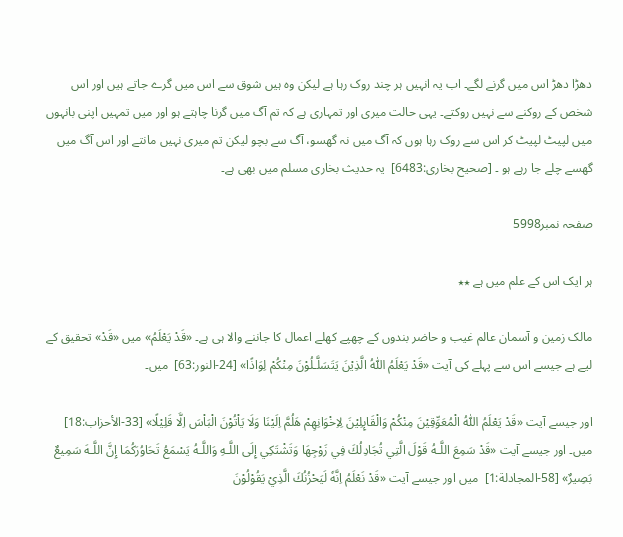دھڑا دھڑ اس میں گرنے لگے۔ اب یہ انہیں ہر چند روک رہا ہے لیکن وہ ہیں شوق سے اس میں گرے جاتے ہیں اور اس شخص کے روکنے سے نہیں روکتے۔ یہی حالت میری اور تمہاری ہے کہ تم آگ میں گرنا چاہتے ہو اور میں تمہیں اپنی بانہوں میں لپیٹ لپیٹ کر اس سے روک رہا ہوں کہ آگ میں نہ گھسو، آگ سے بچو لیکن تم میری نہیں مانتے اور اس آگ میں گھسے چلے جا رہے ہو ۔ [صحیح بخاری:6483]  یہ حدیث بخاری مسلم میں بھی ہے۔

صفحہ نمبر5998

ہر ایک اس کے علم میں ہے ٭٭

مالک زمین و آسمان عالم غیب و حاضر بندوں کے چھپے کھلے اعمال کا جاننے والا ہی ہے۔ «قَدْ يَعْلَمُ» میں «قَدْ» تحقیق کے لیے ہے جیسے اس سے پہلے کی آیت «قَدْ يَعْلَمُ اللّٰهُ الَّذِيْنَ يَتَسَلَّـلُوْنَ مِنْكُمْ لِوَاذًا» [24-النور:63]  میں۔

اور جیسے آیت «قَدْ يَعْلَمُ اللّٰهُ الْمُعَوِّقِيْنَ مِنْكُمْ وَالْقَاىِٕلِيْنَ لِاِخْوَانِهِمْ هَلُمَّ اِلَيْنَا وَلَا يَاْتُوْنَ الْبَاْسَ اِلَّا قَلِيْلًا» [33-الأحزاب:18]  میں۔ اور جیسے آیت «قَدْ سَمِعَ اللَّـهُ قَوْلَ الَّتِي تُجَادِلُكَ فِي زَوْجِهَا وَتَشْتَكِي إِلَى اللَّـهِ وَاللَّـهُ يَسْمَعُ تَحَاوُرَكُمَا إِنَّ اللَّـهَ سَمِيعٌ بَصِيرٌ» [58-المجادلة:1]  میں اور جیسے آیت «قَدْ نَعْلَمُ اِنَّهٗ لَيَحْزُنُكَ الَّذِيْ يَقُوْلُوْنَ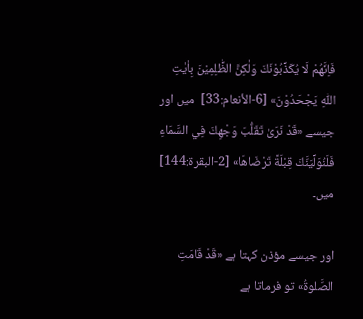فَاِنَّهُمْ لَا يُكَذِّبُوْنَكَ وَلٰكِنَّ الظّٰلِمِيْنَ بِاٰيٰتِ اللّٰهِ يَجْحَدُوْنَ» [6-الأنعام:33]  میں اور جیسے «قَدْ نَرَىٰ تَقَلُّبَ وَجْهِكَ فِي السَّمَاءِ فَلَنُوَلِّيَنَّكَ قِبْلَةً تَرْضَاهَا» [2-البقرة:144]  میں۔

اور جیسے مؤذن کہتا ہے «قَدْ قَامَتِ الصَّلوةُ» تو فرماتا ہے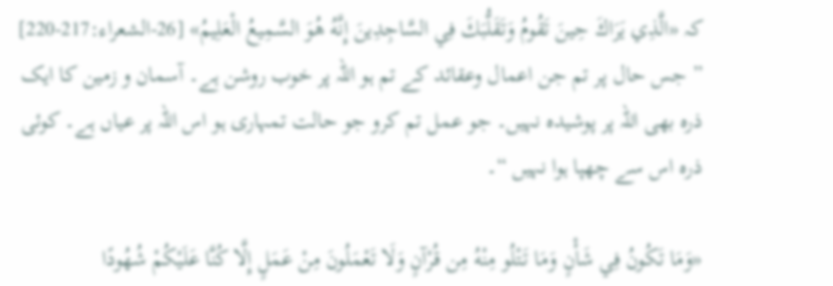کہ «الَّذِي يَرَاكَ حِينَ تَقُومُ وَتَقَلُّبَكَ فِي السَّاجِدِينَ إِنَّهُ هُوَ السَّمِيعُ الْعَلِيمُ» [26-الشعراء:217-220]  ” جس حال پر تم جن اعمال وعقائد کے تم ہو اللہ پر خوب روشن ہے۔ آسمان و زمین کا ایک ذرہ بھی اللہ پر پوشیدہ نہیں۔ جو عمل تم کرو جو حالت تمہاری ہو اس اللہ پر عیاں ہے۔ کوئی ذرہ اس سے چھپا ہوا نہیں “۔

«وَمَا تَكُونُ فِي شَأْنٍ وَمَا تَتْلُو مِنْهُ مِن قُرْآنٍ وَلَا تَعْمَلُونَ مِنْ عَمَلٍ إِلَّا كُنَّا عَلَيْكُمْ شُهُودًا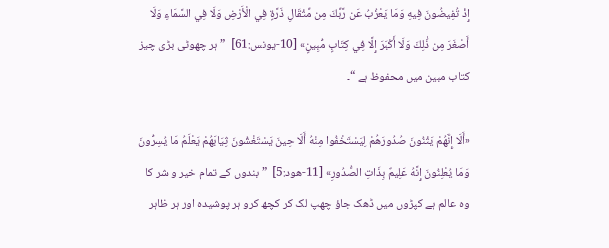إِذْ تُفِيضُونَ فِيهِ وَمَا يَعْزُبُ عَن رَّبِّكَ مِن مِّثْقَالِ ذَرَّةٍ فِي الْأَرْضِ وَلَا فِي السَّمَاءِ وَلَا أَصْغَرَ مِن ذَٰلِكَ وَلَا أَكْبَرَ إِلَّا فِي كِتَابٍ مُّبِينٍ» [10-يونس:61]  ” ہر چھوٹی بڑی چیز کتاب مبین میں محفوظ ہے “۔

«أَلَا إِنَّهُمْ يَثْنُونَ صُدُورَهُمْ لِيَسْتَخْفُوا مِنْهُ أَلَا حِينَ يَسْتَغْشُونَ ثِيَابَهُمْ يَعْلَمُ مَا يُسِرُّونَ وَمَا يُعْلِنُونَ إِنَّهُ عَلِيمٌ بِذَاتِ الصُّدُورِ» [11-هود:5]  ” بندوں کے تمام خیر و شر کا وہ عالم ہے کپڑوں میں ڈھک جاؤ چھپ لک کر کچھ کرو ہر پوشیدہ اور ہر ظاہر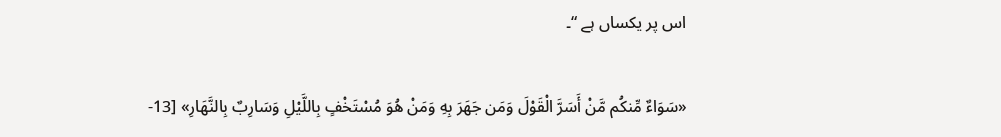اس پر یکساں ہے “۔

«سَوَاءٌ مِّنكُم مَّنْ أَسَرَّ الْقَوْلَ وَمَن جَهَرَ بِهِ وَمَنْ هُوَ مُسْتَخْفٍ بِاللَّيْلِ وَسَارِبٌ بِالنَّهَارِ» [13-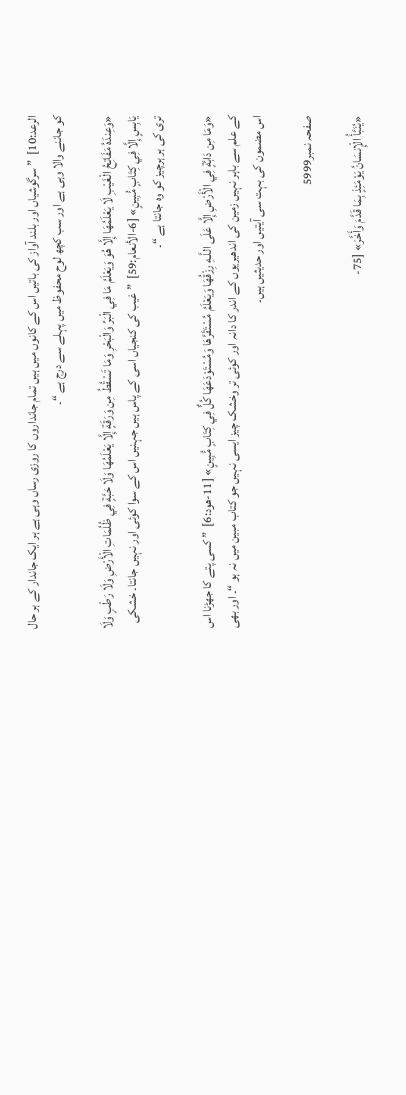الرعد:10]  ” سرگوشیاں اور بلند آواز کی باتیں اس کے کانوں میں ہیں تمام جانداروں کا روزی رساں وہی ہے ہر ایک جاندار کے ہر حال کو جاننے والا وہی ہے اور سب کچھ لوح محفوظ میں پہلے سے درج ہے “۔

«وَعِندَهُ مَفَاتِحُ الْغَيْبِ لَا يَعْلَمُهَا إِلَّا هُوَ وَيَعْلَمُ مَا فِي الْبَرِّ وَالْبَحْرِ وَمَا تَسْقُطُ مِن وَرَقَةٍ إِلَّا يَعْلَمُهَا وَلَا حَبَّةٍ فِي ظُلُمَاتِ الْأَرْضِ وَلَا رَطْبٍ وَلَا يَابِسٍ إِلَّا فِي كِتَابٍ مُّبِينٍ» [6-الأنعام:59]  ” غیب کی کنجیاں اسی کے پاس ہیں جہنیں اس کے سوا کوئی اور نہیں جانتا۔ خشکی تری کی ہر ہرچیز کو وہ جانتا ہے “۔

«وَمَا مِن دَابَّةٍ فِي الْأَرْضِ إِلَّا عَلَى اللَّـهِ رِزْقُهَا وَيَعْلَمُ مُسْتَقَرَّهَا وَمُسْتَوْدَعَهَا كُلٌّ فِي كِتَابٍ مُّبِينٍ» [11-هود:6]  ” کسی پتے کا جھڑنا اس کے علم سے باہر نہیں زمین کی اندھیریوں کے اندر کا دانہ اور کوئی تر وخشک چیز ایسی نہیں جو کتاب مبین میں نہ ہو “۔ اور بھی اس مضمون کی بہت سی آیتیں اور حدیثیں ہیں۔

صفحہ نمبر5999

«يُنَبَّأُ الْإِنسَانُ يَوْمَئِذٍ بِمَا قَدَّمَ وَأَخَّرَ» [75-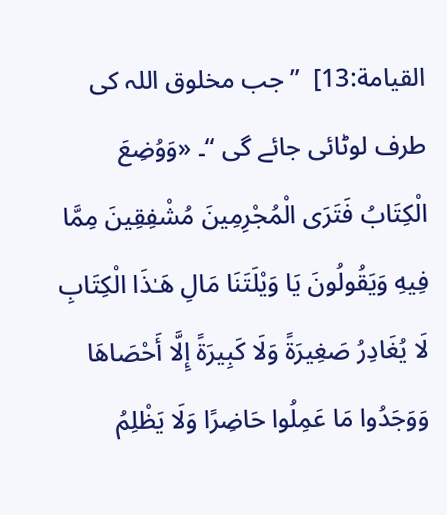القيامة:13]  ” جب مخلوق اللہ کی طرف لوٹائی جائے گی “۔ «وَوُضِعَ الْكِتَابُ فَتَرَى الْمُجْرِمِينَ مُشْفِقِينَ مِمَّا فِيهِ وَيَقُولُونَ يَا وَيْلَتَنَا مَالِ هَـٰذَا الْكِتَابِ لَا يُغَادِرُ صَغِيرَةً وَلَا كَبِيرَةً إِلَّا أَحْصَاهَا وَوَجَدُوا مَا عَمِلُوا حَاضِرًا وَلَا يَظْلِمُ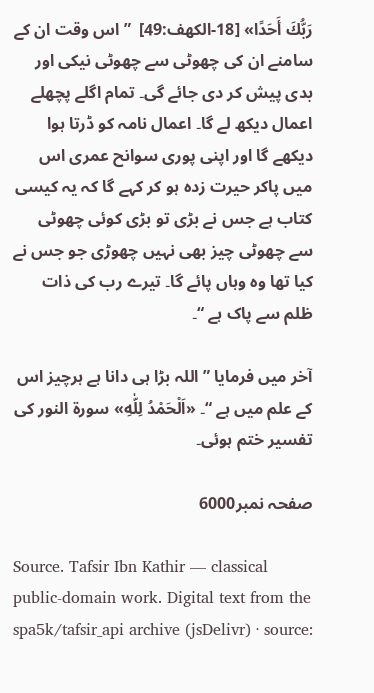رَبُّكَ أَحَدًا» [18-الكهف:49]  ” اس وقت ان کے سامنے ان کی چھوٹی سے چھوٹی نیکی اور بدی پیش کر دی جائے گی۔ تمام اگلے پچھلے اعمال دیکھ لے گا۔ اعمال نامہ کو ڈرتا ہوا دیکھے گا اور اپنی پوری سوانح عمری اس میں پاکر حیرت زدہ ہو کر کہے گا کہ یہ کیسی کتاب ہے جس نے بڑی تو بڑی کوئی چھوٹی سے چھوٹی چیز بھی نہیں چھوڑی جو جس نے کیا تھا وہ وہاں پائے گا۔ تیرے رب کی ذات ظلم سے پاک ہے “۔

آخر میں فرمایا ” اللہ بڑا ہی دانا ہے ہرچیز اس کے علم میں ہے “۔ «اَلْحَمْدُ لِلّٰهِ» سورۃ النور کی تفسیر ختم ہوئی۔

صفحہ نمبر6000

Source. Tafsir Ibn Kathir — classical public-domain work. Digital text from the spa5k/tafsir_api archive (jsDelivr) · source: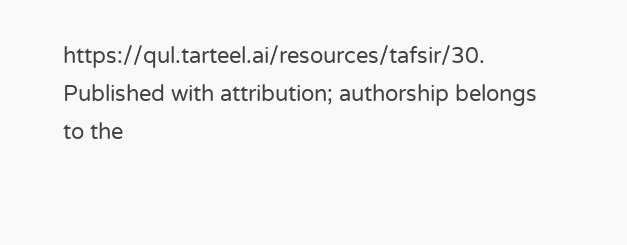https://qul.tarteel.ai/resources/tafsir/30. Published with attribution; authorship belongs to the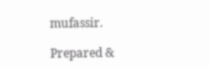mufassir.

Prepared &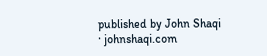published by John Shaqi · johnshaqi.com